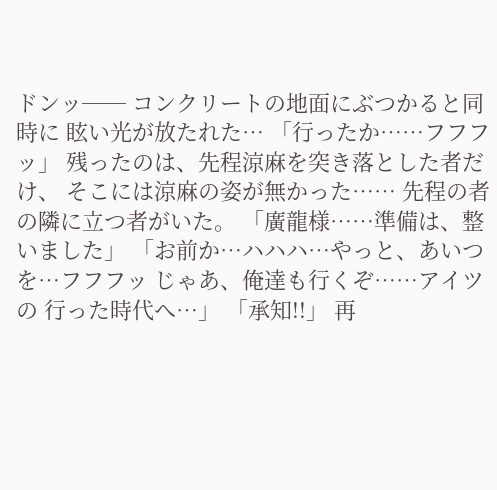ドンッ── コンクリートの地面にぶつかると同時に 眩い光が放たれた… 「行ったか……フフフッ」 残ったのは、先程涼麻を突き落とした者だけ、 そこには涼麻の姿が無かった…… 先程の者の隣に立つ者がいた。 「廣龍様……準備は、整いました」 「お前か…ハハハ…やっと、あいつを…フフフッ じゃあ、俺達も行くぞ……アイツの 行った時代へ…」 「承知!!」 再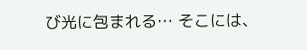び光に包まれる… そこには、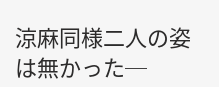涼麻同様二人の姿は無かった─